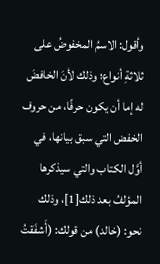وأقول: الاسمُ المخفوضُ على ثلاثةِ أنواع؛ وذلك لأنَ الخافضَ له إما أن يكون حرفًا، من حروف الخفض التي سبق بيانها، في أوَّل الكتاب والتي سيذكرها المؤلفُ بعد ذلك[1]، وذلك نحو: (خالد) من قولك: (أَشفَقتُ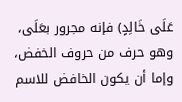عَلَى خَالِدٍ) فإنه مجرور بعَلَى، وهو حرف من حروف الخفض، وإما أن يكون الخافض للاسم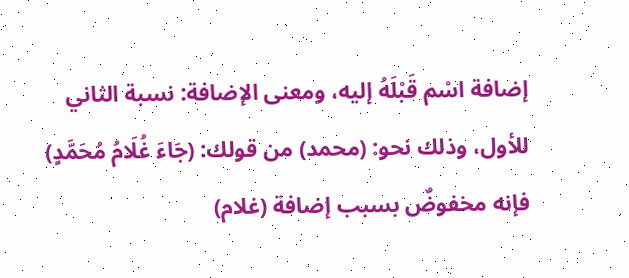إضافة اسْم قَبْلَهُ إليه، ومعنى الإضافة: نسبة الثاني للأول، وذلك نحو: (محمد) من قولك: (جَاءَ غُلَامُ مُحَمَّدٍ) فإنه مخفوضٌ بسبب إضافة (غلام)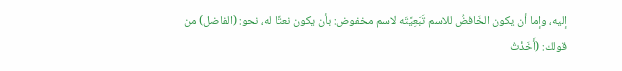إليه، وإما أن يكون الخَافضُ للاسم تَبَعِيَّتَه لاسم مخفوض: بأن يكون نعتًا له، نحو: (الفاضل) من قولك: (أَخَذْتُ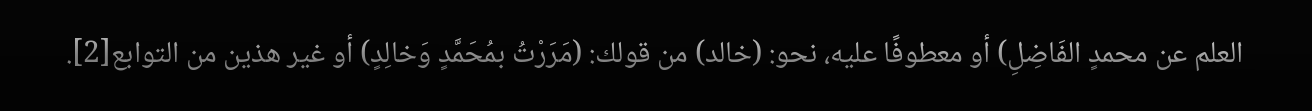العلم عن محمدٍ الفَاضِلِ) أو معطوفًا عليه، نحو: (خالد) من قولك: (مَرَرْتُ بمُحَمَّدٍ وَخالِدٍ) أو غير هذين من التوابع[2].